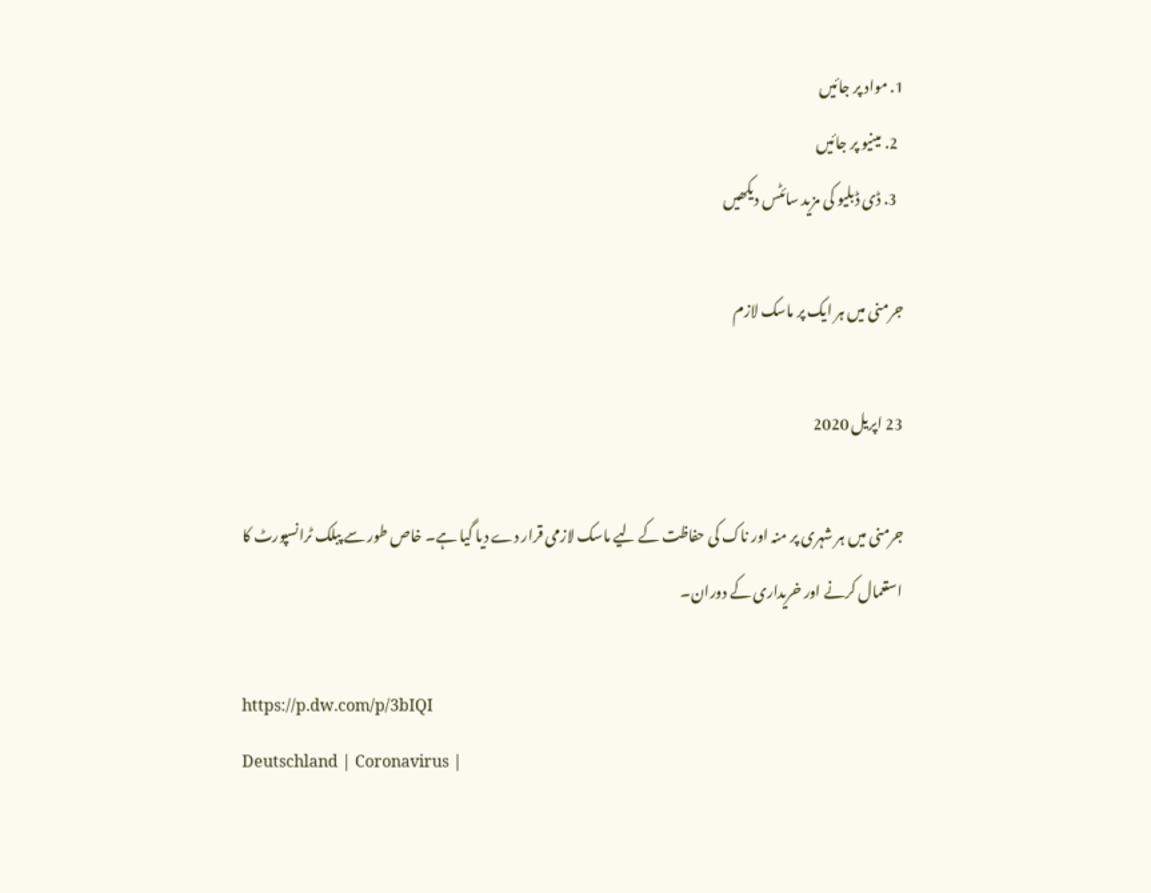1. مواد پر جائیں
  2. مینیو پر جائیں
  3. ڈی ڈبلیو کی مزید سائٹس دیکھیں

جرمنی میں ہر ایک پر ماسک لازم

23 اپریل 2020

جرمنی ميں ہر شہری پر منہ اور ناک کی حفاظت کے لیے ماسک لازمی قرار دے دیا گیا ہے۔ خاص طور سے پبلک ٹرانسپورٹ کا استعمال کرنے اور خریداری کے دوران۔

https://p.dw.com/p/3bIQI
Deutschland | Coronavirus |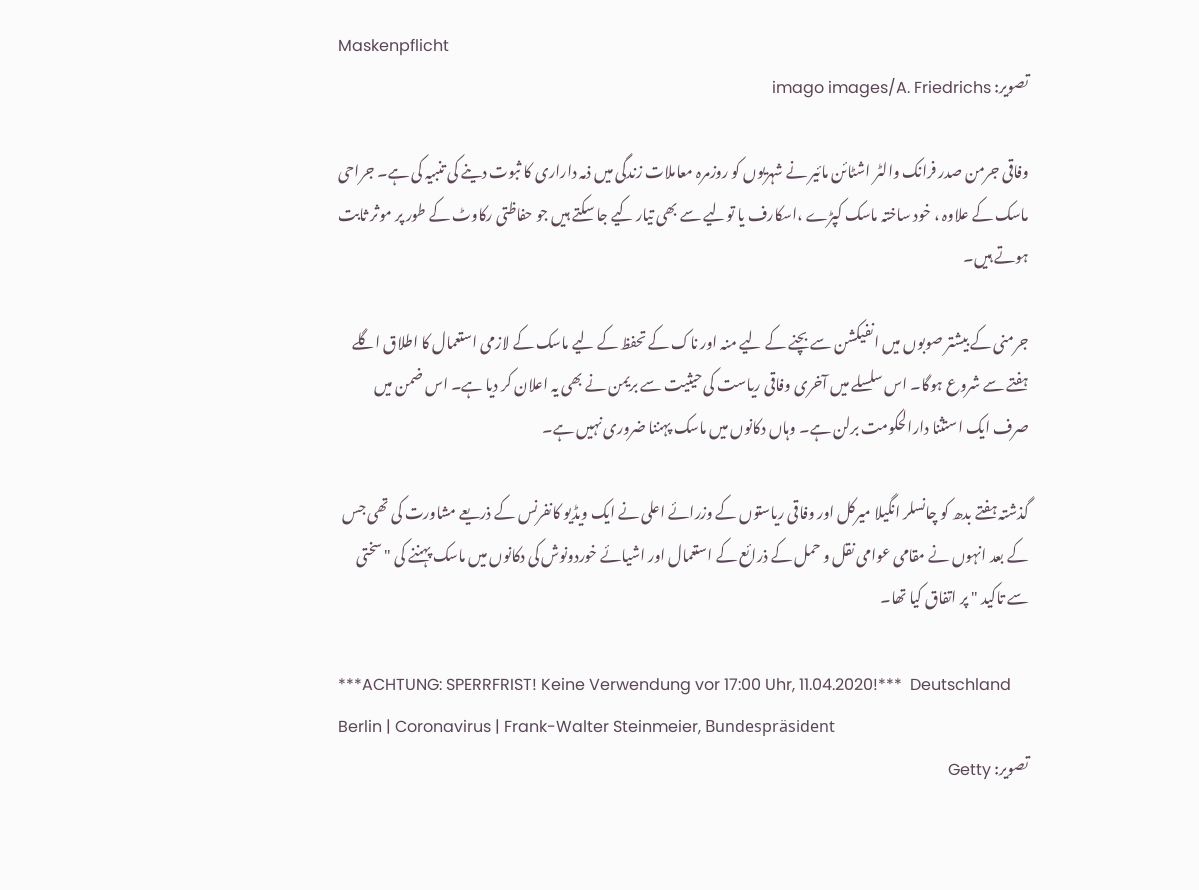Maskenpflicht
تصویر: imago images/A. Friedrichs

وفاقی جرمن صدر فرانک والٹر اشٹائن مائير نے شہریوں کو روزمرہ معاملات زندگی ميں ذمہ داراری کا ثبوت دينے کی تنبیہ کی ہے۔ جراحی ماسک کے علاوہ ، خود ساختہ ماسک کپڑے ،اسکارف یا تولیے سے بھی تیار کيے جا سکتے ہيں جو حفاظتی رکاوٹ کے طور پر موثر ثابت ہوتے ہيں۔

جرمنی کے بیشتر صوبوں ميں انفیکشن سے بچنے کے ليے منہ اور ناک کے تحفظ کے لیے ماسک کے لازمی استعمال کا اطلاق اگلے ہفتے سے شروع ہوگا۔ اس سلسلے میں آخری وفاقی ریاست کی حیثیت سے بریمن نے بھی یہ اعلان کر دیا ہے۔ اس ضمن ميں صرف ایک استثنا دارالحکومت برلن ہے۔ وہاں دکانوں میں ماسک پہننا ضروری نہیں ہے۔

گ‍ذشتہ ہفتے بدھ کو چانسلر انگیلا میرکل اور وفاقی ریاستوں کے وزرائے اعلی نے ایک ویڈیو کانفرنس کے ذريعے مشاورت کی تھی جس کے بعد انہوں نے مقامی عوامی نقل و حمل کے ذرائع کے استعمال اور اشیائے خوردونوش کی دکانوں میں ماسک پہننے کی "سختی سے تاکيد " پر اتفاق کیا تھا۔

***ACHTUNG: SPERRFRIST! Keine Verwendung vor 17:00 Uhr, 11.04.2020!***  Deutschland Berlin | Coronavirus | Frank-Walter Steinmeier, Bundespräsident
تصویر: Getty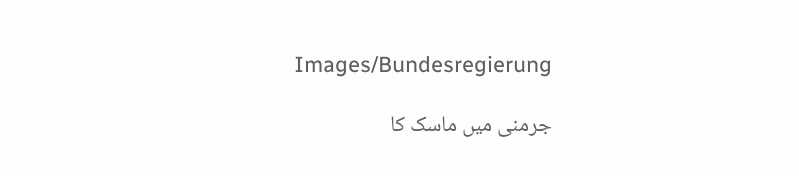Images/Bundesregierung

جرمنی ميں ماسک کا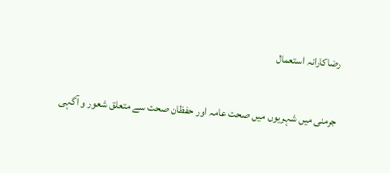رضاکارانہ استعمال

جرمنی میں شہريوں ميں صحت عامہ اور حفظان صحت سے متعلق شعور و آگہی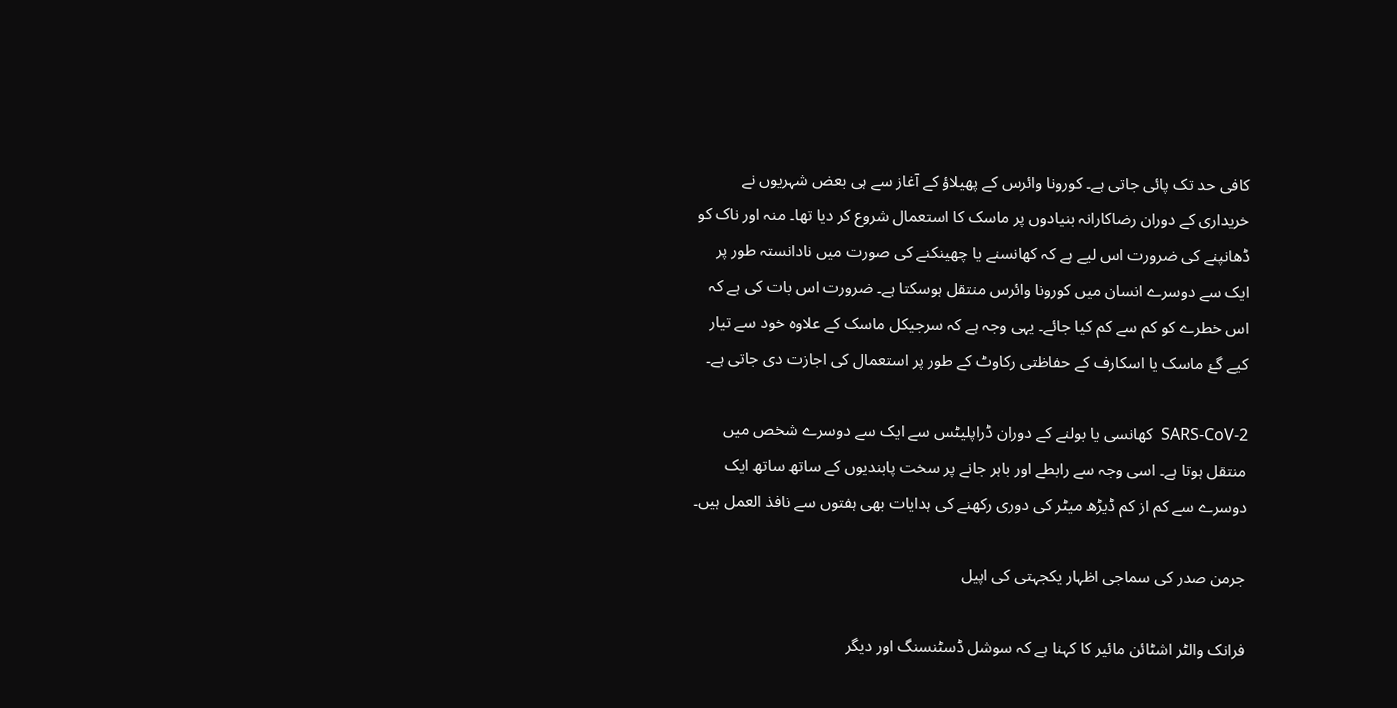کافی حد تک پائی جاتی ہے۔ کورونا وائرس کے پھيلاؤ کے آغاز سے ہی بعض شہریوں نے خریداری کے دوران رضاکارانہ بنیادوں پر ماسک کا استعمال شروع کر دیا تھا۔ منہ اور ناک کو ڈھانپنے کی ضرورت اس لیے ہے کہ کھانسنے یا چھينکنے کی صورت ميں نادانستہ طور پر ايک سے دوسرے انسان ميں کورونا وائرس منتقل ہوسکتا ہے۔ ضرورت اس بات کی ہے کہ اس خطرے کو کم سے کم کیا جائے۔ یہی وجہ ہے کہ سرجیکل ماسک کے علاوہ خود سے تیار کيے گۓ ماسک یا اسکارف کے حفاظتی رکاوٹ کے طور پر استعمال کی اجازت دی جاتی ہے۔

SARS-CoV-2  کھانسی یا بولنے کے دوران ڈراپلیٹس سے ایک سے دوسرے شخص میں منتقل ہوتا ہے۔ اسی وجہ سے رابطے اور باہر جانے پر سخت پابندیوں کے ساتھ ساتھ ایک دوسرے سے کم از کم ڈیڑھ میٹر کی دوری رکھنے کی ہدایات بھی ہفتوں سے نافذ العمل ہيں۔

جرمن صدر کی سماجی اظہار یکجہتی کی اپیل

فرانک والٹر اشٹائن مائير کا کہنا ہے کہ سوشل ڈسٹنسنگ اور ديگر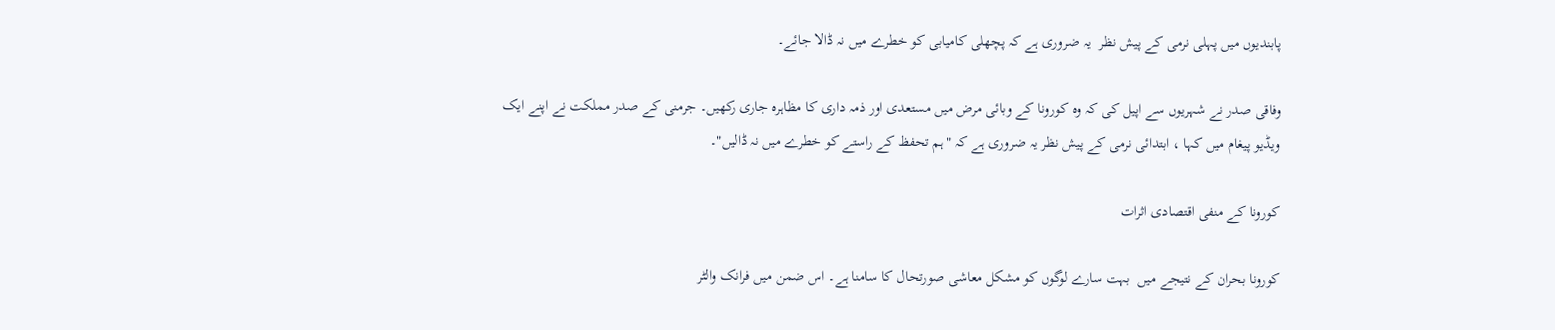پابنديوں ميں پہلی نرمی کے پیش نظر  یہ ضروری ہے کہ پچھلی کامیابی کو خطرے میں نہ ڈالا جائے۔

وفاقی صدر نے شہریوں سے اپیل کی کہ وہ کورونا کے وبائی مرض میں مستعدی اور ذمہ داری کا مظاہرہ جاری رکھیں۔ جرمنی کے صدر مملکت نے اپنے ایک ویڈیو پیغام میں کہا ، ابتدائی نرمی کے پیش نظر یہ ضروری ہے کہ "ہم تحفظ کے راستے کو خطرے میں نہ ڈالیں"۔

کورونا کے منفی اقتصادی اثرات

کورونا بحران کے نتيجے ميں  بہت سارے لوگوں کو مشکل معاشی صورتحال کا سامنا ہے۔ اس ضمن ميں فرانک والٹر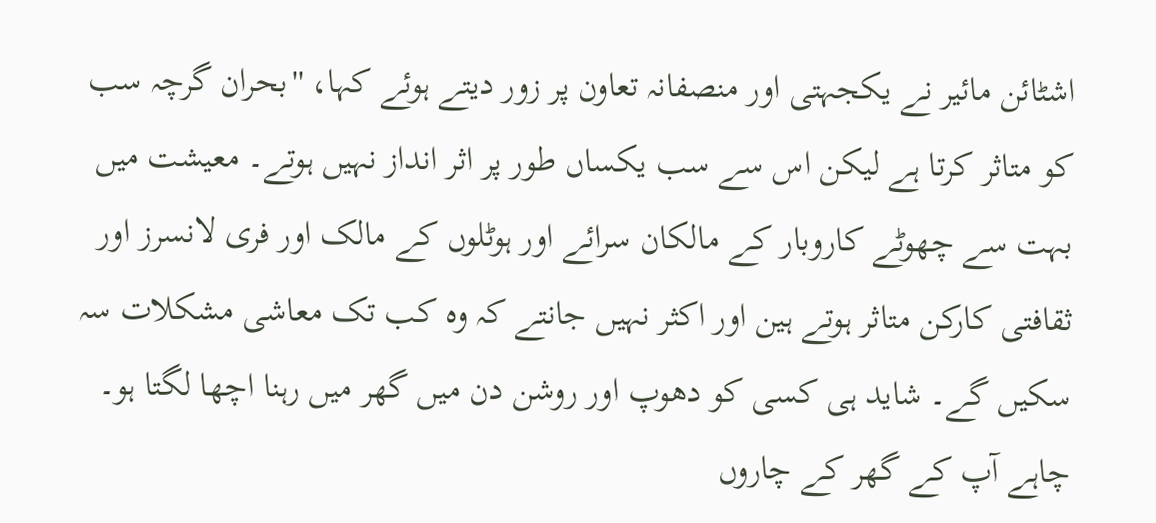اشٹائن مائير نے یکجہتی اور منصفانہ تعاون پر زور دیتے ہوئے کہا، ''بحران گرچہ سب کو متاثر کرتا ہے لیکن اس سے سب یکساں طور پر اثر انداز نہیں ہوتے۔ معیشت میں بہت سے چھوٹے کاروبار کے مالکان سرائے اور ہوٹلوں کے مالک اور فری لانسرز اور ثقافتی کارکن متاثر ہوتے ہین اور اکثر نہیں جانتے کہ وہ کب تک معاشی مشکلات سہ سکيں گے۔ شاید ہی کسی کو دھوپ اور روشن دن میں گھر میں رہنا اچھا لگتا ہو۔ چاہے آپ کے گھر کے چاروں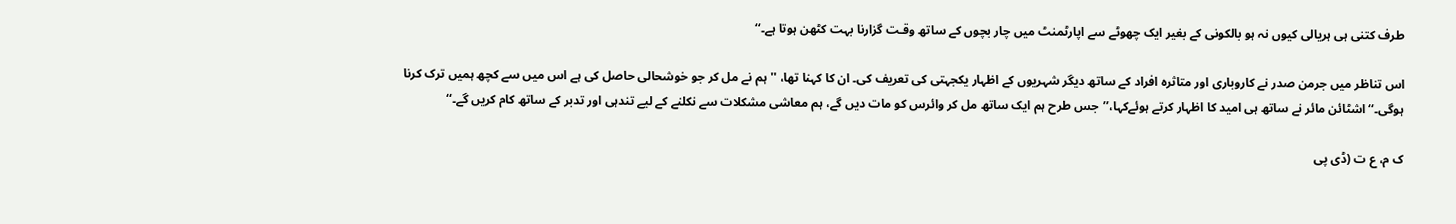طرف کتنی ہی ہریالی کيوں نہ ہو بالکونی کے بغیر ایک چھوٹے سے اپارٹمنٹ میں چار بچوں کے ساتھ وقـت گ‍زارنا بہت کٹھن ہوتا ہے۔‘‘

اس تناظر میں جرمن صدر نے کاروباری اور متاثرہ افراد کے ساتھ ديگر شہريوں کے اظہار یکجہتی کی تعریف کی۔ ان کا کہنا تھا، ''ہم نے مل کر جو خوشحالی حاصل کی ہے اس میں سے کچھ ہميں ترک کرنا ہوگی۔‘‘ اشٹائن مائر نے ساتھ ہی امید کا اظہار کرتے ہوئےکہا،’’جس طرح ہم ایک ساتھ مل کر وائرس کو مات دیں گے، ہم معاشی مشکلات سے نکلنے کے ليے تندہی اور تدبر کے ساتھ کام کریں گے۔‘‘

ک م، ع ت (ڈی پی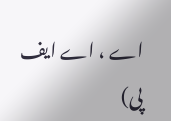اے ، اے ایف پی)